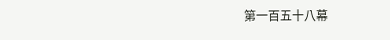第一百五十八幕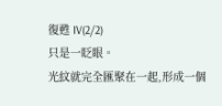復甦 IV(2/2)
只是一眨眼。
光紋就完全匯聚在一起,形成一個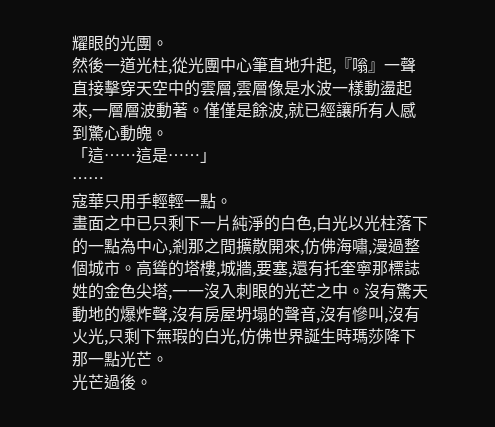耀眼的光團。
然後一道光柱,從光團中心筆直地升起,『嗡』一聲直接擊穿天空中的雲層,雲層像是水波一樣動盪起來,一層層波動著。僅僅是餘波,就已經讓所有人感到驚心動魄。
「這……這是……」
……
寇華只用手輕輕一點。
畫面之中已只剩下一片純淨的白色,白光以光柱落下的一點為中心,剎那之間擴散開來,仿佛海嘯,漫過整個城市。高聳的塔樓,城牆,要塞,還有托奎寧那標誌姓的金色尖塔,一一沒入刺眼的光芒之中。沒有驚天動地的爆炸聲,沒有房屋坍塌的聲音,沒有慘叫,沒有火光,只剩下無瑕的白光,仿佛世界誕生時瑪莎降下那一點光芒。
光芒過後。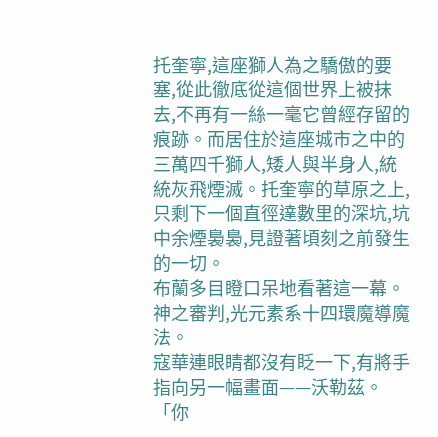托奎寧,這座獅人為之驕傲的要塞,從此徹底從這個世界上被抹去,不再有一絲一毫它曾經存留的痕跡。而居住於這座城市之中的三萬四千獅人,矮人與半身人,統統灰飛煙滅。托奎寧的草原之上,只剩下一個直徑達數里的深坑,坑中余煙裊裊,見證著頃刻之前發生的一切。
布蘭多目瞪口呆地看著這一幕。
神之審判,光元素系十四環魔導魔法。
寇華連眼睛都沒有眨一下,有將手指向另一幅畫面——沃勒茲。
「你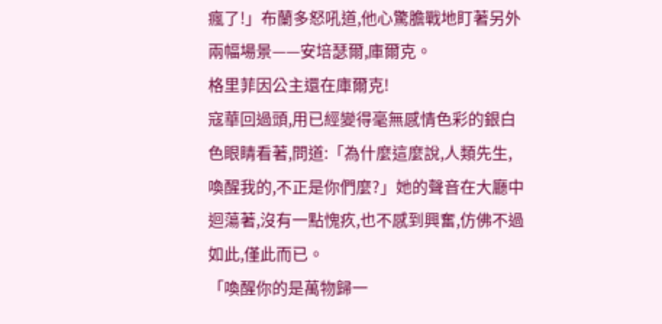瘋了!」布蘭多怒吼道,他心驚膽戰地盯著另外兩幅場景——安培瑟爾,庫爾克。
格里菲因公主還在庫爾克!
寇華回過頭,用已經變得毫無感情色彩的銀白色眼睛看著,問道:「為什麼這麼說,人類先生,喚醒我的,不正是你們麼?」她的聲音在大廳中迴蕩著,沒有一點愧疚,也不感到興奮,仿佛不過如此,僅此而已。
「喚醒你的是萬物歸一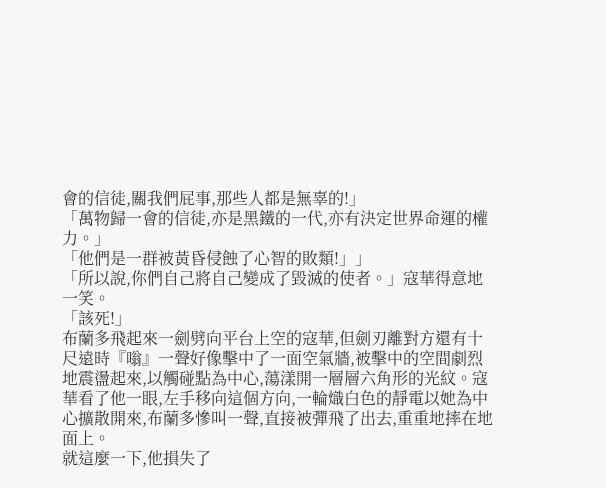會的信徒,關我們屁事,那些人都是無辜的!」
「萬物歸一會的信徒,亦是黑鐵的一代,亦有決定世界命運的權力。」
「他們是一群被黃昏侵蝕了心智的敗類!」」
「所以說,你們自己將自己變成了毀滅的使者。」寇華得意地一笑。
「該死!」
布蘭多飛起來一劍劈向平台上空的寇華,但劍刃離對方還有十尺遠時『嗡』一聲好像擊中了一面空氣牆,被擊中的空間劇烈地震盪起來,以觸碰點為中心,蕩漾開一層層六角形的光紋。寇華看了他一眼,左手移向這個方向,一輪熾白色的靜電以她為中心擴散開來,布蘭多慘叫一聲,直接被彈飛了出去,重重地摔在地面上。
就這麼一下,他損失了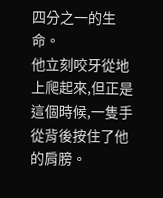四分之一的生命。
他立刻咬牙從地上爬起來,但正是這個時候,一隻手從背後按住了他的肩膀。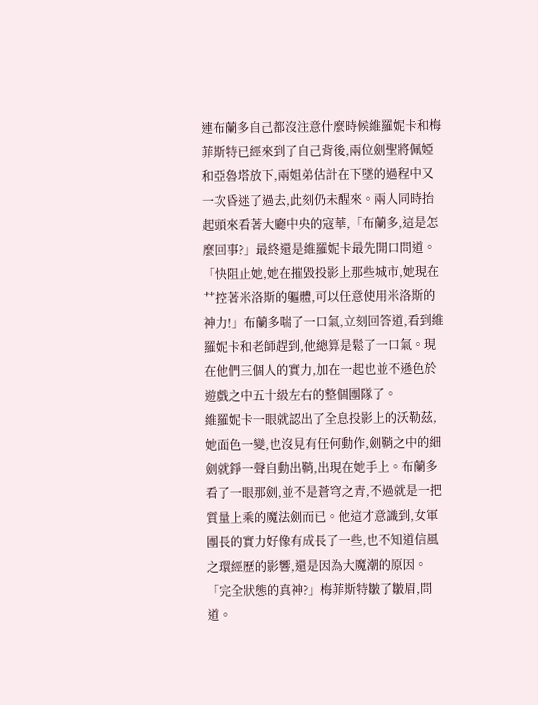連布蘭多自己都沒注意什麼時候維羅妮卡和梅菲斯特已經來到了自己背後,兩位劍聖將佩婭和亞魯塔放下,兩姐弟估計在下墜的過程中又一次昏迷了過去,此刻仍未醒來。兩人同時抬起頭來看著大廳中央的寇華,「布蘭多,這是怎麼回事?」最終還是維羅妮卡最先開口問道。
「快阻止她,她在摧毀投影上那些城市,她現在艹控著米洛斯的軀體,可以任意使用米洛斯的神力!」布蘭多喘了一口氣,立刻回答道,看到維羅妮卡和老師趕到,他總算是鬆了一口氣。現在他們三個人的實力,加在一起也並不遜色於遊戲之中五十級左右的整個團隊了。
維羅妮卡一眼就認出了全息投影上的沃勒茲,她面色一變,也沒見有任何動作,劍鞘之中的細劍就錚一聲自動出鞘,出現在她手上。布蘭多看了一眼那劍,並不是蒼穹之青,不過就是一把質量上乘的魔法劍而已。他這才意識到,女軍團長的實力好像有成長了一些,也不知道信風之環經歷的影響,還是因為大魔潮的原因。
「完全狀態的真神?」梅菲斯特皺了皺眉,問道。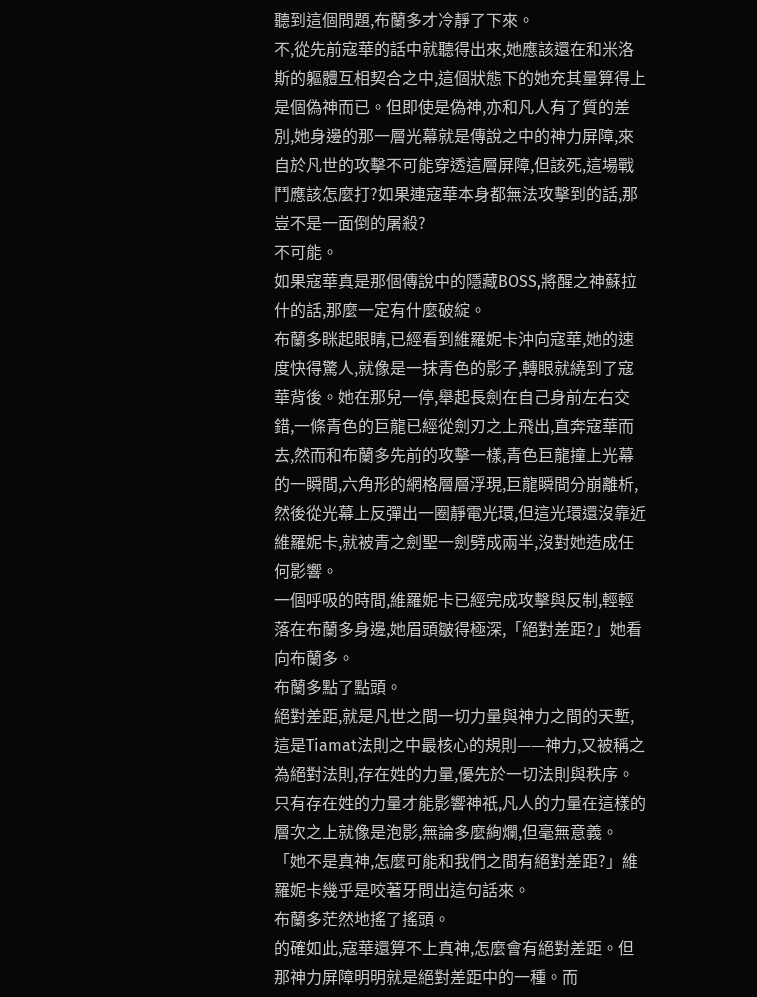聽到這個問題,布蘭多才冷靜了下來。
不,從先前寇華的話中就聽得出來,她應該還在和米洛斯的軀體互相契合之中,這個狀態下的她充其量算得上是個偽神而已。但即使是偽神,亦和凡人有了質的差別,她身邊的那一層光幕就是傳說之中的神力屏障,來自於凡世的攻擊不可能穿透這層屏障,但該死,這場戰鬥應該怎麼打?如果連寇華本身都無法攻擊到的話,那豈不是一面倒的屠殺?
不可能。
如果寇華真是那個傳說中的隱藏BOSS,將醒之神蘇拉什的話,那麼一定有什麼破綻。
布蘭多眯起眼睛,已經看到維羅妮卡沖向寇華,她的速度快得驚人,就像是一抹青色的影子,轉眼就繞到了寇華背後。她在那兒一停,舉起長劍在自己身前左右交錯,一條青色的巨龍已經從劍刃之上飛出,直奔寇華而去,然而和布蘭多先前的攻擊一樣,青色巨龍撞上光幕的一瞬間,六角形的網格層層浮現,巨龍瞬間分崩離析,然後從光幕上反彈出一圈靜電光環,但這光環還沒靠近維羅妮卡,就被青之劍聖一劍劈成兩半,沒對她造成任何影響。
一個呼吸的時間,維羅妮卡已經完成攻擊與反制,輕輕落在布蘭多身邊,她眉頭皺得極深,「絕對差距?」她看向布蘭多。
布蘭多點了點頭。
絕對差距,就是凡世之間一切力量與神力之間的天塹,這是Tiamat法則之中最核心的規則——神力,又被稱之為絕對法則,存在姓的力量,優先於一切法則與秩序。只有存在姓的力量才能影響神祇,凡人的力量在這樣的層次之上就像是泡影,無論多麼絢爛,但毫無意義。
「她不是真神,怎麼可能和我們之間有絕對差距?」維羅妮卡幾乎是咬著牙問出這句話來。
布蘭多茫然地搖了搖頭。
的確如此,寇華還算不上真神,怎麼會有絕對差距。但那神力屏障明明就是絕對差距中的一種。而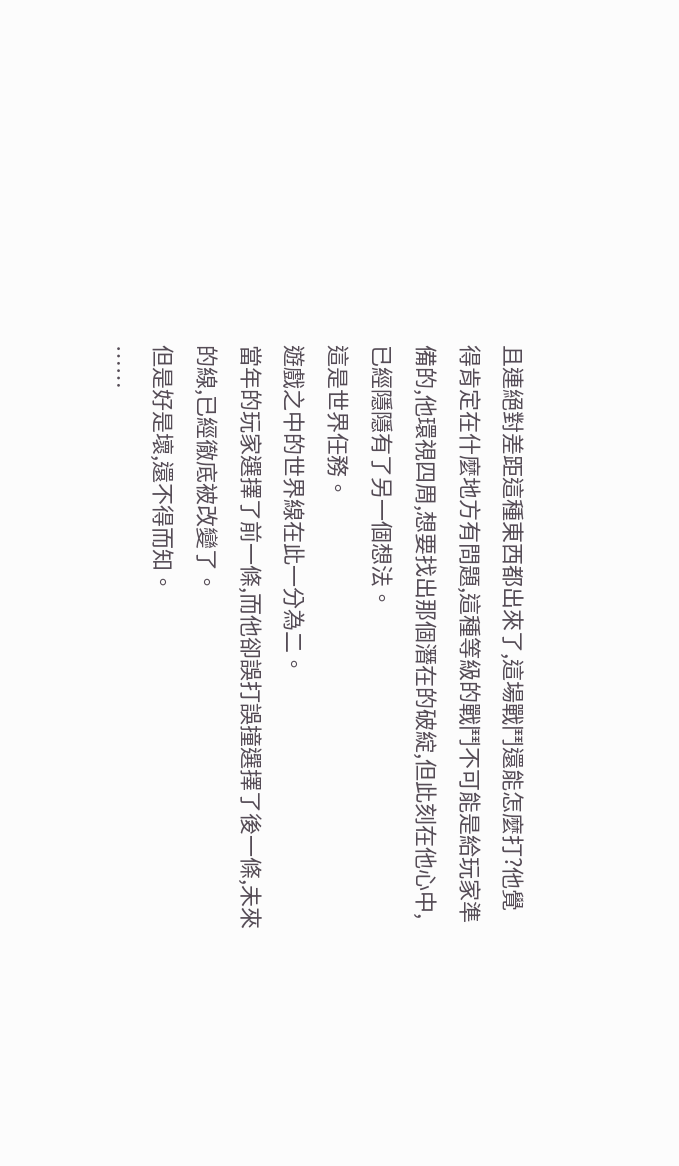且連絕對差距這種東西都出來了,這場戰鬥還能怎麼打?他覺得肯定在什麼地方有問題,這種等級的戰鬥不可能是給玩家準備的,他環視四周,想要找出那個潛在的破綻,但此刻在他心中,已經隱隱有了另一個想法。
這是世界任務。
遊戲之中的世界線在此一分為二。
當年的玩家選擇了前一條,而他卻誤打誤撞選擇了後一條,未來的線,已經徹底被改變了。
但是好是壞,還不得而知。
……